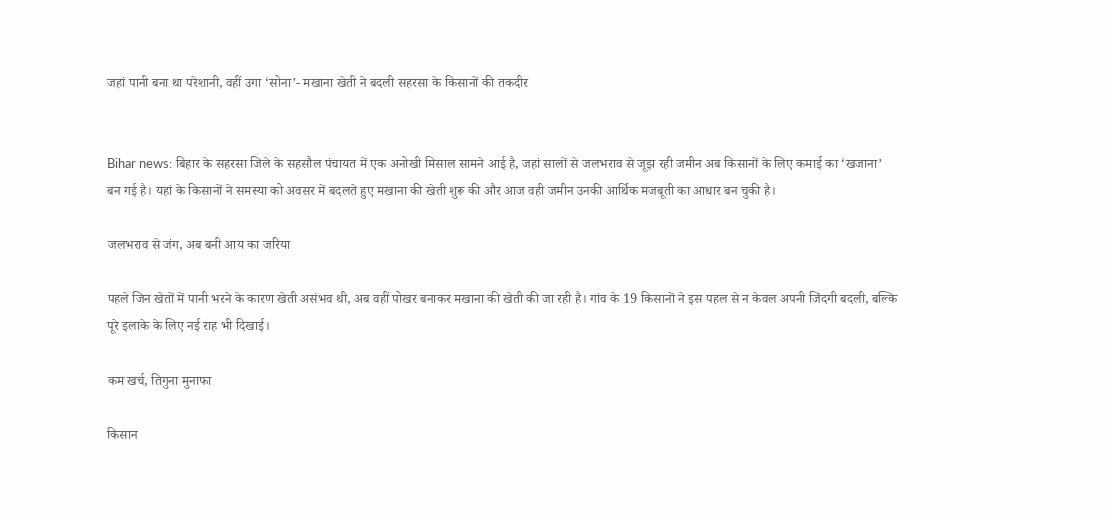जहां पानी बना था परेशानी, वहीं उगा ‘सोना’- मखाना खेती ने बदली सहरसा के किसानों की तकदीर


Bihar news: बिहार के सहरसा जिले के सहसौल पंचायत में एक अनोखी मिसाल सामने आई है, जहां सालों से जलभराव से जूझ रही जमीन अब किसानों के लिए कमाई का ‘खजाना’ बन गई है। यहां के किसानों ने समस्या को अवसर में बदलते हुए मखाना की खेती शुरू की और आज वही जमीन उनकी आर्थिक मजबूती का आधार बन चुकी है।

जलभराव से जंग, अब बनी आय का जरिया

पहले जिन खेतों में पानी भरने के कारण खेती असंभव थी, अब वहीं पोखर बनाकर मखाना की खेती की जा रही है। गांव के 19 किसानों ने इस पहल से न केवल अपनी जिंदगी बदली, बल्कि पूरे इलाके के लिए नई राह भी दिखाई।

कम खर्च, तिगुना मुनाफा

किसान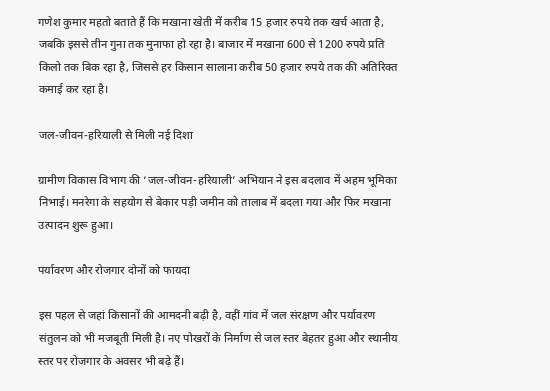गणेश कुमार महतो बताते हैं कि मखाना खेती में करीब 15 हजार रुपये तक खर्च आता है, जबकि इससे तीन गुना तक मुनाफा हो रहा है। बाजार में मखाना 600 से 1200 रुपये प्रति किलो तक बिक रहा है, जिससे हर किसान सालाना करीब 50 हजार रुपये तक की अतिरिक्त कमाई कर रहा है।

जल-जीवन-हरियाली से मिली नई दिशा

ग्रामीण विकास विभाग की ‘जल-जीवन-हरियाली’ अभियान ने इस बदलाव में अहम भूमिका निभाई। मनरेगा के सहयोग से बेकार पड़ी जमीन को तालाब में बदला गया और फिर मखाना उत्पादन शुरू हुआ।

पर्यावरण और रोजगार दोनों को फायदा

इस पहल से जहां किसानों की आमदनी बढ़ी है, वहीं गांव में जल संरक्षण और पर्यावरण संतुलन को भी मजबूती मिली है। नए पोखरों के निर्माण से जल स्तर बेहतर हुआ और स्थानीय स्तर पर रोजगार के अवसर भी बढ़े हैं।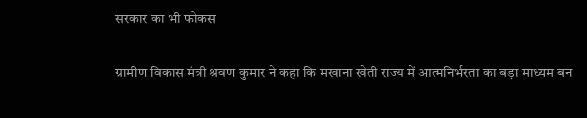सरकार का भी फोकस

ग्रामीण विकास मंत्री श्रवण कुमार ने कहा कि मखाना खेती राज्य में आत्मनिर्भरता का बड़ा माध्यम बन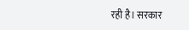रही है। सरकार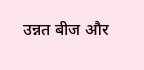उन्नत बीज और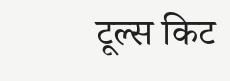टूल्स किट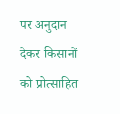पर अनुदान देकर किसानों को प्रोत्साहित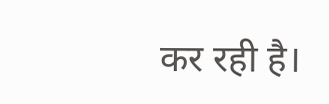कर रही है।